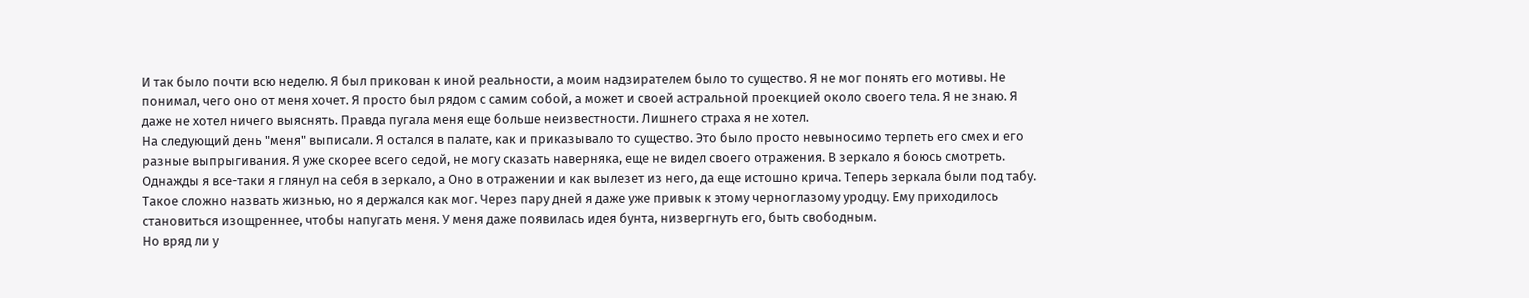И так было почти всю неделю. Я был прикован к иной реальности, а моим надзирателем было то существо. Я не мог понять его мотивы. Не понимал, чего оно от меня хочет. Я просто был рядом с самим собой, а может и своей астральной проекцией около своего тела. Я не знаю. Я даже не хотел ничего выяснять. Правда пугала меня еще больше неизвестности. Лишнего страха я не хотел.
На следующий день "меня" выписали. Я остался в палате, как и приказывало то существо. Это было просто невыносимо терпеть его смех и его разные выпрыгивания. Я уже скорее всего седой, не могу сказать наверняка, еще не видел своего отражения. В зеркало я боюсь смотреть. Однажды я все-таки я глянул на себя в зеркало, а Оно в отражении и как вылезет из него, да еще истошно крича. Теперь зеркала были под табу. Такое сложно назвать жизнью, но я держался как мог. Через пару дней я даже уже привык к этому черноглазому уродцу. Ему приходилось становиться изощреннее, чтобы напугать меня. У меня даже появилась идея бунта, низвергнуть его, быть свободным.
Но вряд ли у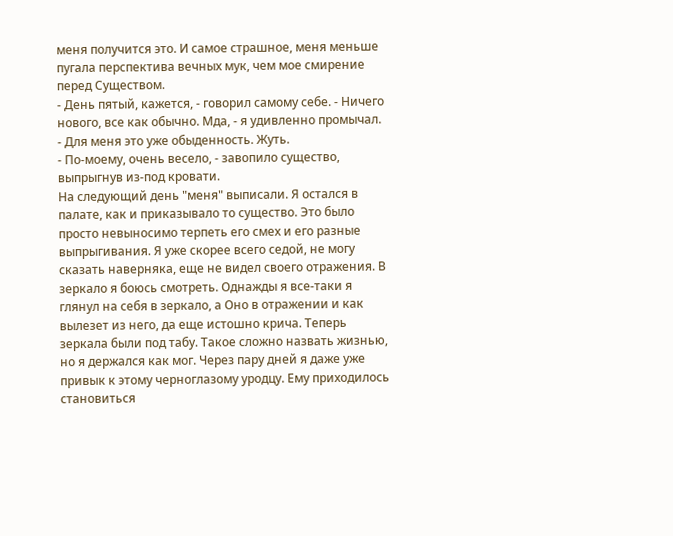меня получится это. И самое страшное, меня меньше пугала перспектива вечных мук, чем мое смирение перед Существом.
- День пятый, кажется, - говорил самому себе. - Ничего нового, все как обычно. Мда, - я удивленно промычал. - Для меня это уже обыденность. Жуть.
- По-моему, очень весело, - завопило существо, выпрыгнув из-под кровати.
На следующий день "меня" выписали. Я остался в палате, как и приказывало то существо. Это было просто невыносимо терпеть его смех и его разные выпрыгивания. Я уже скорее всего седой, не могу сказать наверняка, еще не видел своего отражения. В зеркало я боюсь смотреть. Однажды я все-таки я глянул на себя в зеркало, а Оно в отражении и как вылезет из него, да еще истошно крича. Теперь зеркала были под табу. Такое сложно назвать жизнью, но я держался как мог. Через пару дней я даже уже привык к этому черноглазому уродцу. Ему приходилось становиться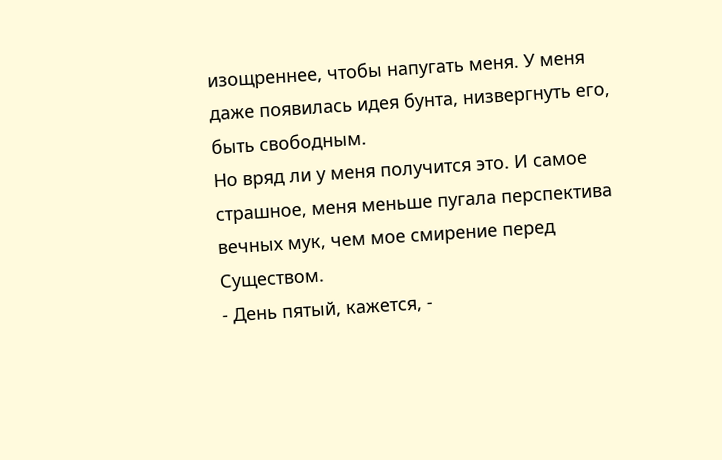изощреннее, чтобы напугать меня. У меня даже появилась идея бунта, низвергнуть его, быть свободным.
Но вряд ли у меня получится это. И самое страшное, меня меньше пугала перспектива вечных мук, чем мое смирение перед Существом.
- День пятый, кажется, -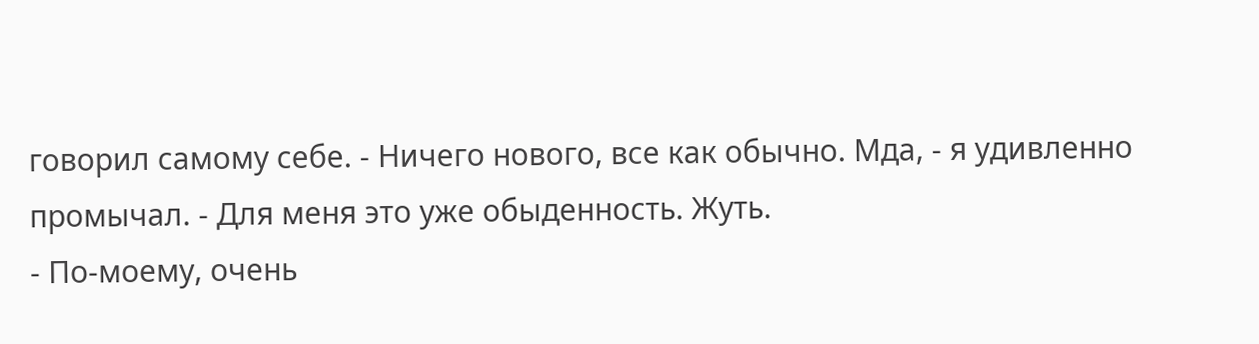говорил самому себе. - Ничего нового, все как обычно. Мда, - я удивленно промычал. - Для меня это уже обыденность. Жуть.
- По-моему, очень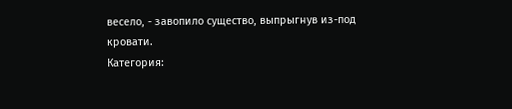весело, - завопило существо, выпрыгнув из-под кровати.
Категория: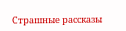Страшные рассказы